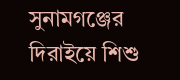সুনামগঞ্জের দিরাইয়ে শিশু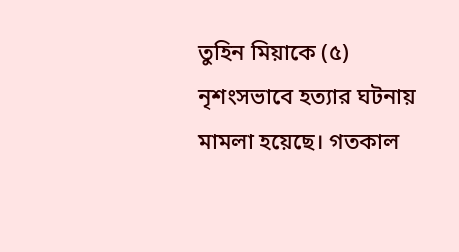তুহিন মিয়াকে (৫) নৃশংসভাবে হত্যার ঘটনায় মামলা হয়েছে। গতকাল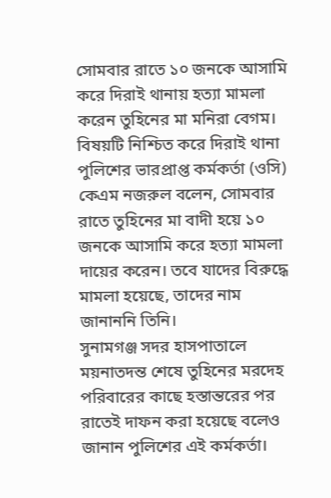সোমবার রাতে ১০ জনকে আসামি করে দিরাই থানায় হত্যা মামলা করেন তুহিনের মা মনিরা বেগম।
বিষয়টি নিশ্চিত করে দিরাই থানা পুলিশের ভারপ্রাপ্ত কর্মকর্তা (ওসি) কেএম নজরুল বলেন, সোমবার রাতে তুহিনের মা বাদী হয়ে ১০ জনকে আসামি করে হত্যা মামলা দায়ের করেন। তবে যাদের বিরুদ্ধে মামলা হয়েছে, তাদের নাম জানাননি তিনি।
সুনামগঞ্জ সদর হাসপাতালে ময়নাতদন্ত শেষে তুহিনের মরদেহ পরিবারের কাছে হস্তান্তরের পর রাতেই দাফন করা হয়েছে বলেও জানান পুলিশের এই কর্মকর্তা।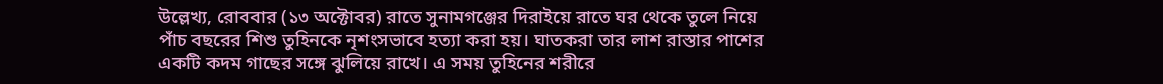উল্লেখ্য, রোববার (১৩ অক্টোবর) রাতে সুনামগঞ্জের দিরাইয়ে রাতে ঘর থেকে তুলে নিয়ে পাঁচ বছরের শিশু তুহিনকে নৃশংসভাবে হত্যা করা হয়। ঘাতকরা তার লাশ রাস্তার পাশের একটি কদম গাছের সঙ্গে ঝুলিয়ে রাখে। এ সময় তুহিনের শরীরে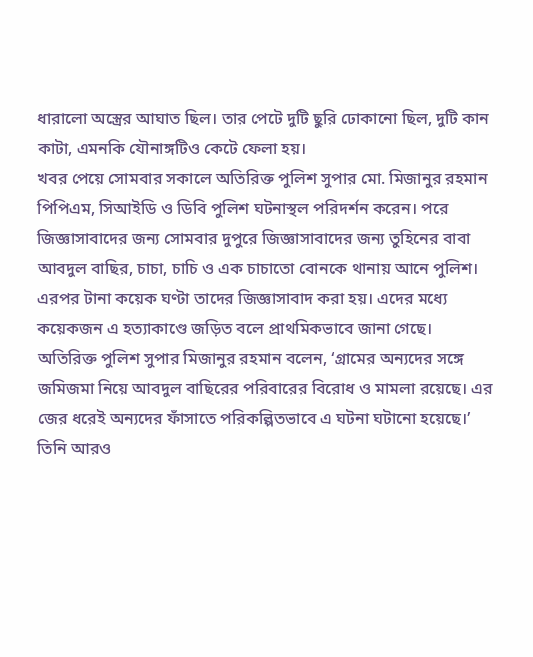ধারালো অস্ত্রের আঘাত ছিল। তার পেটে দুটি ছুরি ঢোকানো ছিল, দুটি কান কাটা, এমনকি যৌনাঙ্গটিও কেটে ফেলা হয়।
খবর পেয়ে সোমবার সকালে অতিরিক্ত পুলিশ সুপার মো. মিজানুর রহমান পিপিএম, সিআইডি ও ডিবি পুলিশ ঘটনাস্থল পরিদর্শন করেন। পরে জিজ্ঞাসাবাদের জন্য সোমবার দুপুরে জিজ্ঞাসাবাদের জন্য তুহিনের বাবা আবদুল বাছির, চাচা, চাচি ও এক চাচাতো বোনকে থানায় আনে পুলিশ। এরপর টানা কয়েক ঘণ্টা তাদের জিজ্ঞাসাবাদ করা হয়। এদের মধ্যে কয়েকজন এ হত্যাকাণ্ডে জড়িত বলে প্রাথমিকভাবে জানা গেছে।
অতিরিক্ত পুলিশ সুপার মিজানুর রহমান বলেন, ‘গ্রামের অন্যদের সঙ্গে জমিজমা নিয়ে আবদুল বাছিরের পরিবারের বিরোধ ও মামলা রয়েছে। এর জের ধরেই অন্যদের ফাঁসাতে পরিকল্পিতভাবে এ ঘটনা ঘটানো হয়েছে।’
তিনি আরও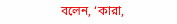বলেন, ‘কারা,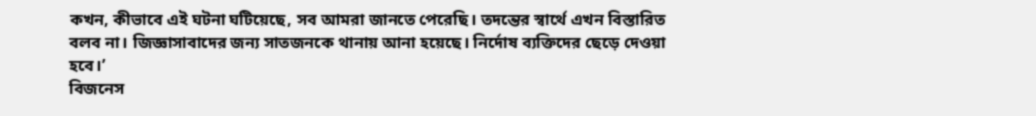কখন, কীভাবে এই ঘটনা ঘটিয়েছে, সব আমরা জানতে পেরেছি। তদন্তের স্বার্থে এখন বিস্তারিত বলব না। জিজ্ঞাসাবাদের জন্য সাতজনকে থানায় আনা হয়েছে। নির্দোষ ব্যক্তিদের ছেড়ে দেওয়া হবে।’
বিজনেস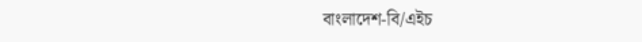বাংলাদেশ-বি/এইচ